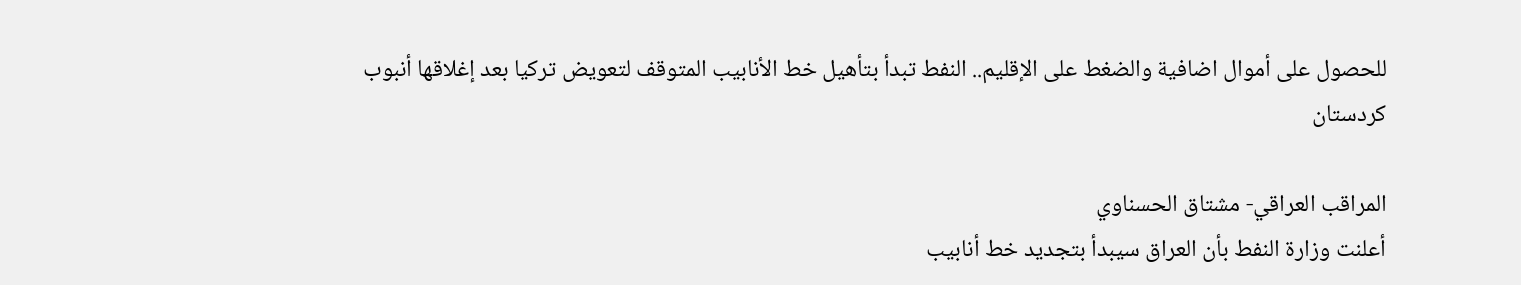للحصول على أموال اضافية والضغط على الإقليم.. النفط تبدأ بتأهيل خط الأنابيب المتوقف لتعويض تركيا بعد إغلاقها أنبوب كردستان

المراقب العراقي- مشتاق الحسناوي
أعلنت وزارة النفط بأن العراق سيبدأ بتجديد خط أنابيب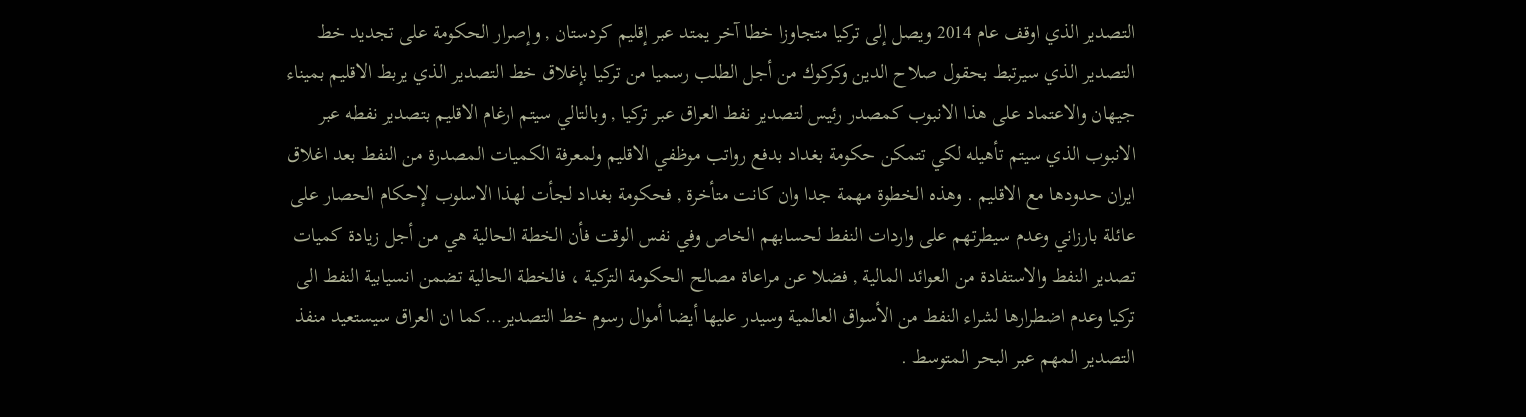التصدير الذي اوقف عام 2014 ويصل إلى تركيا متجاوزا خطا آخر يمتد عبر إقليم كردستان , وإصرار الحكومة على تجديد خط التصدير الذي سيرتبط بحقول صلاح الدين وكركوك من أجل الطلب رسميا من تركيا بإغلاق خط التصدير الذي يربط الاقليم بميناء جيهان والاعتماد على هذا الانبوب كمصدر رئيس لتصدير نفط العراق عبر تركيا , وبالتالي سيتم ارغام الاقليم بتصدير نفطه عبر الانبوب الذي سيتم تأهيله لكي تتمكن حكومة بغداد بدفع رواتب موظفي الاقليم ولمعرفة الكميات المصدرة من النفط بعد اغلاق ايران حدودها مع الاقليم . وهذه الخطوة مهمة جدا وان كانت متأخرة , فحكومة بغداد لجأت لهذا الاسلوب لإحكام الحصار على عائلة بارزاني وعدم سيطرتهم على واردات النفط لحسابهم الخاص وفي نفس الوقت فأن الخطة الحالية هي من أجل زيادة كميات تصدير النفط والاستفادة من العوائد المالية , فضلا عن مراعاة مصالح الحكومة التركية ، فالخطة الحالية تضمن انسيابية النفط الى تركيا وعدم اضطرارها لشراء النفط من الأسواق العالمية وسيدر عليها أيضا أموال رسوم خط التصدير…كما ان العراق سيستعيد منفذ التصدير المهم عبر البحر المتوسط .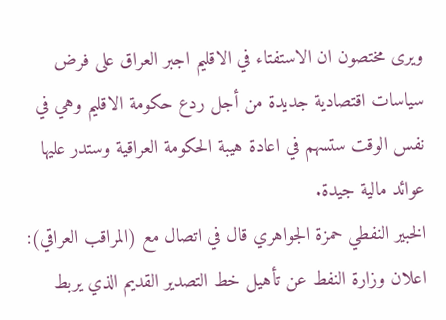ويرى مختصون ان الاستفتاء في الاقليم اجبر العراق على فرض سياسات اقتصادية جديدة من أجل ردع حكومة الاقليم وهي في نفس الوقت ستسهم في اعادة هيبة الحكومة العراقية وستدر عليها عوائد مالية جيدة.
الخبير النفطي حمزة الجواهري قال في اتصال مع (المراقب العراقي): اعلان وزارة النفط عن تأهيل خط التصدير القديم الذي يربط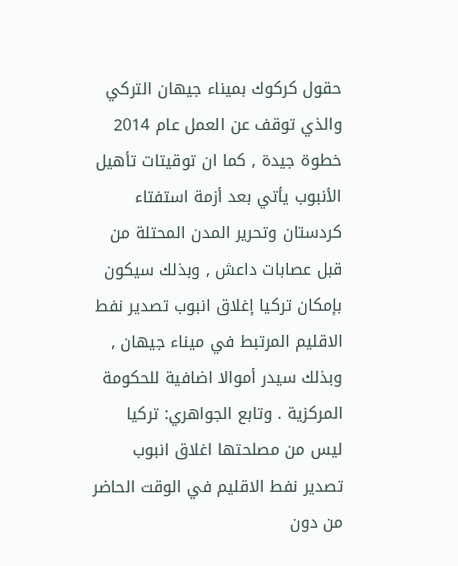حقول كركوك بميناء جيهان التركي والذي توقف عن العمل عام 2014 خطوة جيدة , كما ان توقيتات تأهيل الأنبوب يأتي بعد أزمة استفتاء كردستان وتحرير المدن المحتلة من قبل عصابات داعش , وبذلك سيكون بإمكان تركيا إغلاق انبوب تصدير نفط الاقليم المرتبط في ميناء جيهان , وبذلك سيدر أموالا اضافية للحكومة المركزية . وتابع الجواهري: تركيا ليس من مصلحتها اغلاق انبوب تصدير نفط الاقليم في الوقت الحاضر من دون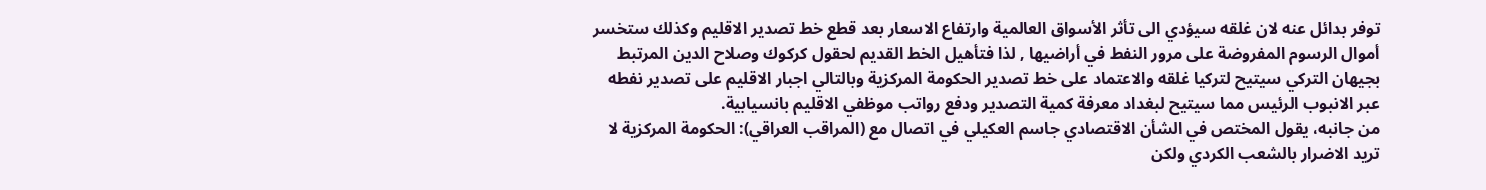توفر بدائل عنه لان غلقه سيؤدي الى تأثر الأسواق العالمية وارتفاع الاسعار بعد قطع خط تصدير الاقليم وكذلك ستخسر أموال الرسوم المفروضة على مرور النفط في أراضيها , لذا فتأهيل الخط القديم لحقول كركوك وصلاح الدين المرتبط بجيهان التركي سيتيح لتركيا غلقه والاعتماد على خط تصدير الحكومة المركزية وبالتالي اجبار الاقليم على تصدير نفطه عبر الانبوب الرئيس مما سيتيح لبغداد معرفة كمية التصدير ودفع رواتب موظفي الاقليم بانسيابية.
من جانبه، يقول المختص في الشأن الاقتصادي جاسم العكيلي في اتصال مع (المراقب العراقي): الحكومة المركزية لا تريد الاضرار بالشعب الكردي ولكن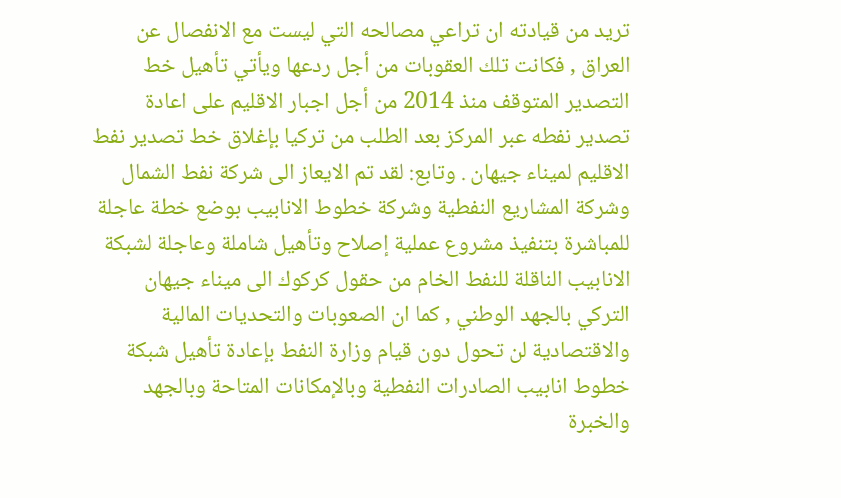تريد من قيادته ان تراعي مصالحه التي ليست مع الانفصال عن العراق , فكانت تلك العقوبات من أجل ردعها ويأتي تأهيل خط التصدير المتوقف منذ 2014 من أجل اجبار الاقليم على اعادة تصدير نفطه عبر المركز بعد الطلب من تركيا بإغلاق خط تصدير نفط الاقليم لميناء جيهان . وتابع: لقد تم الايعاز الى شركة نفط الشمال وشركة المشاريع النفطية وشركة خطوط الانابيب بوضع خطة عاجلة للمباشرة بتنفيذ مشروع عملية إصلاح وتأهيل شاملة وعاجلة لشبكة الانابيب الناقلة للنفط الخام من حقول كركوك الى ميناء جيهان التركي بالجهد الوطني , كما ان الصعوبات والتحديات المالية والاقتصادية لن تحول دون قيام وزارة النفط بإعادة تأهيل شبكة خطوط انابيب الصادرات النفطية وبالإمكانات المتاحة وبالجهد والخبرة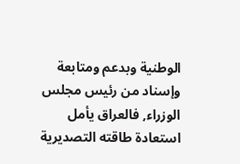الوطنية وبدعم ومتابعة وإسناد من رئيس مجلس الوزراء, فالعراق يأمل استعادة طاقته التصديرية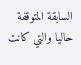السابقة المتوقفة حاليا والتي كانت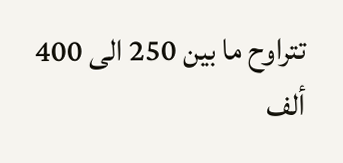تتراوح ما بين 250 الى 400 ألف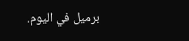برميل في اليوم.